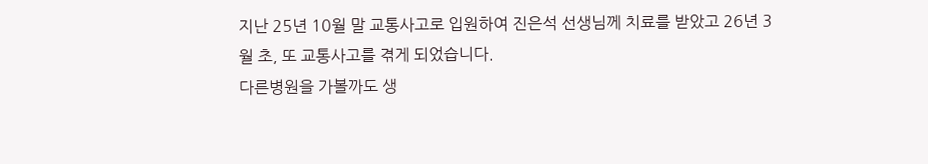지난 25년 10월 말 교통사고로 입원하여 진은석 선생님께 치료를 받았고 26년 3월 초, 또 교통사고를 겪게 되었습니다.
다른병원을 가볼까도 생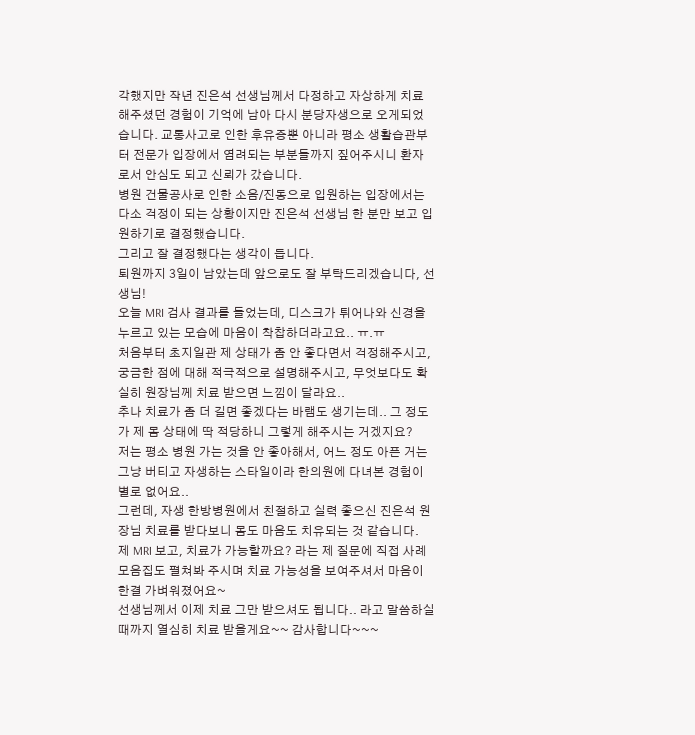각했지만 작년 진은석 선생님께서 다정하고 자상하게 치료해주셨던 경험이 기억에 남아 다시 분당자생으로 오게되었습니다. 교통사고로 인한 후유증뿐 아니라 평소 생활습관부터 전문가 입장에서 염려되는 부분들까지 짚어주시니 환자로서 안심도 되고 신뢰가 갔습니다.
병원 건물공사로 인한 소음/진동으로 입원하는 입장에서는 다소 걱정이 되는 상황이지만 진은석 선생님 한 분만 보고 입원하기로 결정했습니다.
그리고 잘 결정했다는 생각이 듭니다.
퇴원까지 3일이 남았는데 앞으로도 잘 부탁드리겠습니다, 선생님!
오늘 MRI 검사 결과를 들었는데, 디스크가 튀어나와 신경을 누르고 있는 모습에 마음이 착찹하더라고요.. ㅠ.ㅠ
처음부터 초지일관 제 상태가 좀 안 좋다면서 걱정해주시고, 궁금한 점에 대해 적극적으로 설명해주시고, 무엇보다도 확실히 원장님께 치료 받으면 느낌이 달라요..
추나 치료가 좀 더 길면 좋겠다는 바램도 생기는데.. 그 정도가 제 몸 상태에 딱 적당하니 그렇게 해주시는 거겠지요?
저는 평소 병원 가는 것을 안 좋아해서, 어느 정도 아픈 거는 그냥 버티고 자생하는 스타일이라 한의원에 다녀본 경험이 별로 없어요..
그런데, 자생 한방병원에서 친절하고 실력 좋으신 진은석 원장님 치료를 받다보니 몸도 마음도 치유되는 것 같습니다.
제 MRI 보고, 치료가 가능할까요? 라는 제 질문에 직접 사례 모음집도 펼쳐봐 주시며 치료 가능성을 보여주셔서 마음이 한결 가벼워졌어요~
선생님께서 이제 치료 그만 받으셔도 됩니다.. 라고 말씀하실 때까지 열심히 치료 받을게요~~ 감사합니다~~~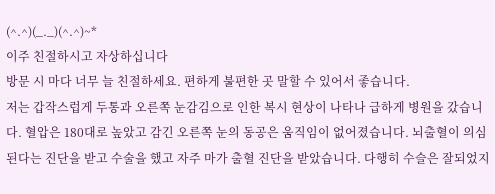(^.^)(_._)(^.^)~*
이주 친절하시고 자상하십니다
방문 시 마다 너무 늘 친절하세요. 편하게 불편한 곳 말할 수 있어서 좋습니다.
저는 갑작스럽게 두통과 오른쪽 눈감김으로 인한 복시 현상이 나타나 급하게 병원을 갔습니다. 혈압은 180대로 높았고 감긴 오른쪽 눈의 동공은 움직임이 없어졌습니다. 뇌출혈이 의심 된다는 진단을 받고 수술을 했고 자주 마가 출혈 진단을 받았습니다. 다행히 수슬은 잘되었지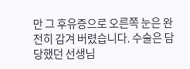만 그 후유증으로 오른쪽 눈은 완전히 감겨 버렸습니다. 수술은 담당했던 선생님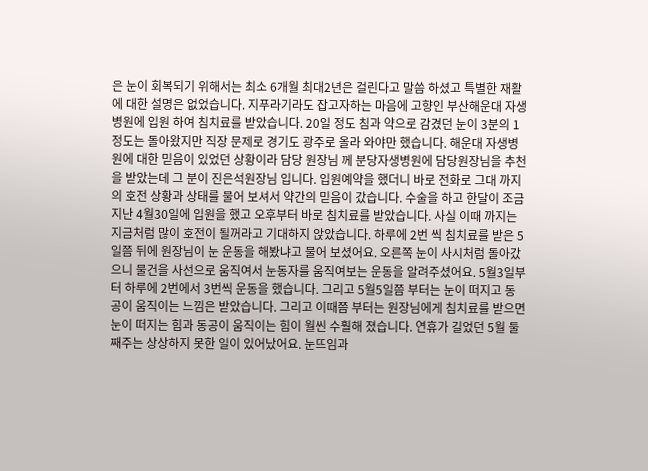은 눈이 회복되기 위해서는 최소 6개월 최대2년은 걸린다고 말씀 하셨고 특별한 재활에 대한 설명은 없었습니다. 지푸라기라도 잡고자하는 마음에 고향인 부산해운대 자생병원에 입원 하여 침치료를 받았습니다. 20일 정도 침과 약으로 감겼던 눈이 3분의 1정도는 돌아왔지만 직장 문제로 경기도 광주로 올라 와야만 했습니다. 해운대 자생병원에 대한 믿음이 있었던 상황이라 담당 원장님 께 분당자생병원에 담당원장님을 추천을 받았는데 그 분이 진은석원장님 입니다. 입원예약을 했더니 바로 전화로 그대 까지의 호전 상황과 상태를 물어 보셔서 약간의 믿음이 갔습니다. 수술을 하고 한달이 조금 지난 4월30일에 입원을 했고 오후부터 바로 침치료를 받았습니다. 사실 이때 까지는 지금처럼 많이 호전이 될꺼라고 기대하지 앉았습니다. 하루에 2번 씩 침치료를 받은 5일쯤 뒤에 원장님이 눈 운동을 해봤냐고 물어 보셨어요. 오른쪽 눈이 사시처럼 돌아갔으니 물건을 사선으로 움직여서 눈동자를 움직여보는 운동을 알려주셨어요. 5월3일부터 하루에 2번에서 3번씩 운동을 했습니다. 그리고 5월5일쯤 부터는 눈이 떠지고 동공이 움직이는 느낌은 받았습니다. 그리고 이때쯤 부터는 원장님에게 침치료를 받으면 눈이 떠지는 힘과 동공이 움직이는 힘이 월씬 수훨해 졌습니다. 연휴가 길었던 5월 둘째주는 상상하지 못한 일이 있어났어요. 눈뜨임과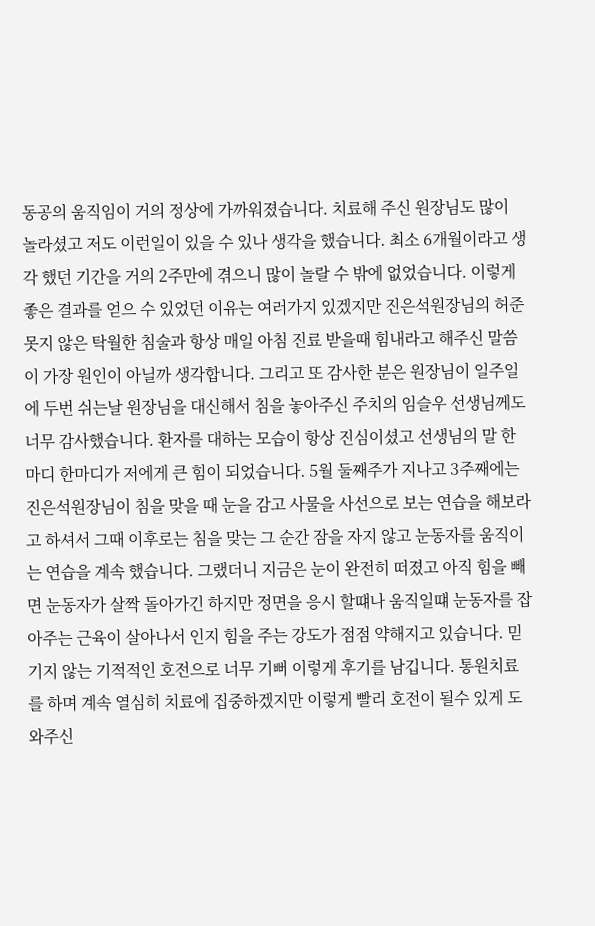동공의 움직임이 거의 정상에 가까워졌습니다. 치료해 주신 원장님도 많이 놀라셨고 저도 이런일이 있을 수 있나 생각을 했습니다. 최소 6개월이라고 생각 했던 기간을 거의 2주만에 겪으니 많이 놀랄 수 밖에 없었습니다. 이렇게 좋은 결과를 얻으 수 있었던 이유는 여러가지 있겠지만 진은석원장님의 허준 못지 않은 탁월한 침술과 항상 매일 아침 진료 받을때 힘내라고 해주신 말씀이 가장 원인이 아닐까 생각합니다. 그리고 또 감사한 분은 원장님이 일주일에 두번 쉬는날 원장님을 대신해서 침을 놓아주신 주치의 임슬우 선생님께도 너무 감사했습니다. 환자를 대하는 모습이 항상 진심이셨고 선생님의 말 한마디 한마디가 저에게 큰 힘이 되었습니다. 5월 둘째주가 지나고 3주째에는 진은석원장님이 침을 맞을 때 눈을 감고 사물을 사선으로 보는 연습을 해보라고 하셔서 그때 이후로는 침을 맞는 그 순간 잠을 자지 않고 눈동자를 움직이는 연습을 계속 했습니다. 그랬더니 지금은 눈이 완전히 떠졌고 아직 힘을 빼면 눈동자가 살짝 돌아가긴 하지만 정면을 응시 할떄나 움직일떄 눈동자를 잡아주는 근육이 살아나서 인지 힘을 주는 강도가 점점 약해지고 있습니다. 믿기지 않는 기적적인 호전으로 너무 기뻐 이렇게 후기를 남깁니다. 통원치료를 하며 계속 열심히 치료에 집중하겠지만 이렇게 빨리 호전이 될수 있게 도와주신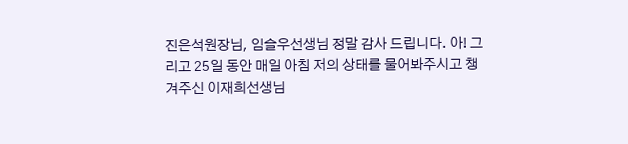진은석원장님, 임슬우선생님 정말 감사 드립니다. 아! 그리고 25일 동안 매일 아침 저의 상태를 물어봐주시고 챙겨주신 이재희선생님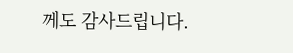께도 감사드립니다.